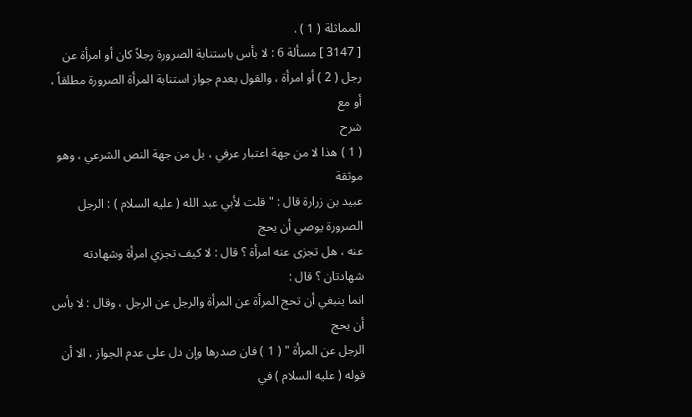المماثلة ( 1 ) .
[ 3147 ] مسألة 6 : لا بأس باستنابة الصرورة رجلاً كان أو امرأة عن
رجل ( 2 ) أو امرأة ، والقول بعدم جواز استنابة المرأة الصرورة مطلقاً ، أو مع
شرح
( 1 ) هذا لا من جهة اعتبار عرفي ، بل من جهة النص الشرعي ، وهو موثقة
عبيد بن زرارة قال : " قلت لأبي عبد الله ( عليه السلام ) : الرجل الصرورة يوصي أن يحج
عنه ، هل تجزى عنه امرأة ؟ قال : لا كيف تجزي امرأة وشهادته شهادتان ؟ قال :
انما ينبغي أن تحج المرأة عن المرأة والرجل عن الرجل ، وقال : لا بأس أن يحج
الرجل عن المرأة " ( 1 ) فان صدرها وإن دل على عدم الجواز ، الا أن قوله ( عليه السلام ) في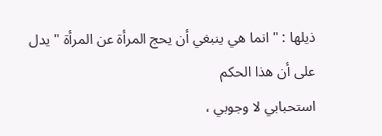ذيلها : " انما هي ينبغي أن يحج المرأة عن المرأة " يدل على أن هذا الحكم
استحبابي لا وجوبي ،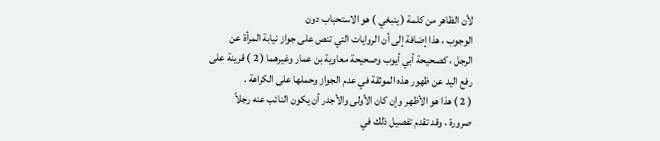لأن الظاهر من كلمة ( ينبغي ) هو الاستحباب دون
الوجوب ، هذا إضافة إلى أن الروايات التي تنص على جواز نيابة المرأة عن
الرجل ، كصحيحة أبي أيوب وصحيحة معاوية بن عمار وغيرهما ( 2 ) قرينة على
رفع اليد عن ظهور هذه الموثقة في عدم الجواز وحملها على الكراهة .
( 2 ) هذا هو الأظهر وإن كان الأولى والأجدر أن يكون النائب عنه رجلاً
صرورة ، وقد تقدم تفصيل ذلك في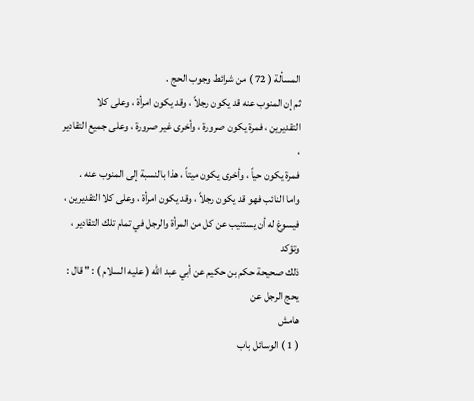المسألة ( 72 ) من شرائط وجوب الحج .
ثم إن المنوب عنه قد يكون رجلاً ، وقد يكون امرأة ، وعلى كلا
التقديرين ، فمرة يكون صرورة ، وأخرى غير صرورة ، وعلى جميع التقادير ،
فمرة يكون حياً ، وأخرى يكون ميتاً ، هذا بالنسبة إلى المنوب عنه .
واما النائب فهو قد يكون رجلاً ، وقد يكون امرأة ، وعلى كلا التقديرين ،
فيسوغ له أن يستنيب عن كل من المرأة والرجل في تمام تلك التقادير ، وتؤكد
ذلك صحيحة حكم بن حكيم عن أبي عبد الله ( عليه السلام ) : " قال : يحج الرجل عن
هامش
( 1 ) الوسائل باب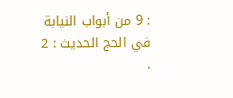: 9 من أبواب النيابة في الحج الحديث : 2 .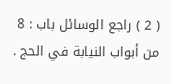( 2 ) راجع الوسائل باب : 8 من أبواب النيابة في الحج .